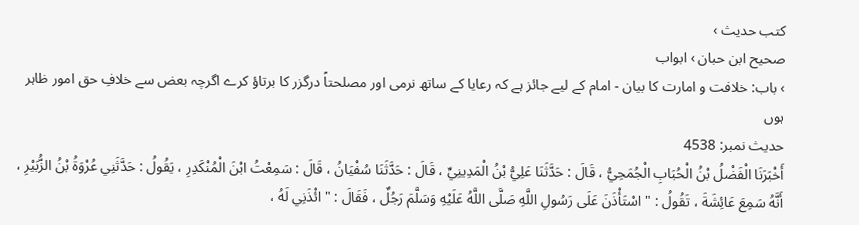کتب حدیث ›
صحیح ابن حبان › ابواب
› باب: خلافت و امارت کا بیان - امام کے لیے جائز ہے کہ رعایا کے ساتھ نرمی اور مصلحتاً درگزر کا برتاؤ کرے اگرچہ بعض سے خلافِ حق امور ظاہر ہوں
حدیث نمبر: 4538
أَخْبَرَنَا الْفَضْلُ بْنُ الْحُبَابِ الْجُمَحِيُّ ، قَالَ : حَدَّثَنَا عَلِيُّ بْنُ الْمَدِينِيِّ ، قَالَ : حَدَّثَنَا سُفْيَانُ ، قَالَ : سَمِعْتُ ابْنَ الْمُنْكَدِرِ ، يَقُولُ : حَدَّثَنِي عُرْوَةُ بْنُ الزُّبَيْرِ ، أَنَّهُ سَمِعَ عَائِشَةَ ، تَقُولُ : " اسْتَأْذَنَ عَلَى رَسُولِ اللَّهِ صَلَّى اللَّهُ عَلَيْهِ وَسَلَّمَ رَجُلٌ ، فَقَالَ : " ائْذَنِي لَهُ ،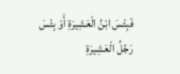فَبِئْسَ ابْنُ الْعَشِيرَةِ أَوْ بِئْسَ رَجُلُ الْعَشِيرَةِ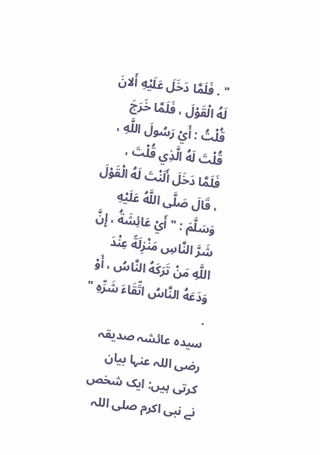" . فَلَمَّا دَخَلَ عَلَيْهِ أَلانَ لَهُ الْقَوْلَ ، فَلَمَّا خَرَجَ قُلْتُ : أَيْ رَسُولَ اللَّهِ ، قُلْتَ لَهُ الَّذِي قُلْتَ ، فَلَمَّا دَخَلَ أَلَنْتَ لَهُ الْقَوْلَ ، قَالَ صَلَّى اللَّهُ عَلَيْهِ وَسَلَّمَ : " أَيْ عَائِشَةُ ، إِنَّ شَرَّ النَّاسِ مَنْزِلَةً عِنْدَ اللَّهِ مَنْ تَرَكَهُ النَّاسُ ، أَوْ وَدَعَهُ النَّاسُ اتِّقَاءَ شَرِّهِ " .
سیدہ عائشہ صدیقہ رضی اللہ عنہا بیان کرتی ہیں: ایک شخص نے نبی اکرم صلی اللہ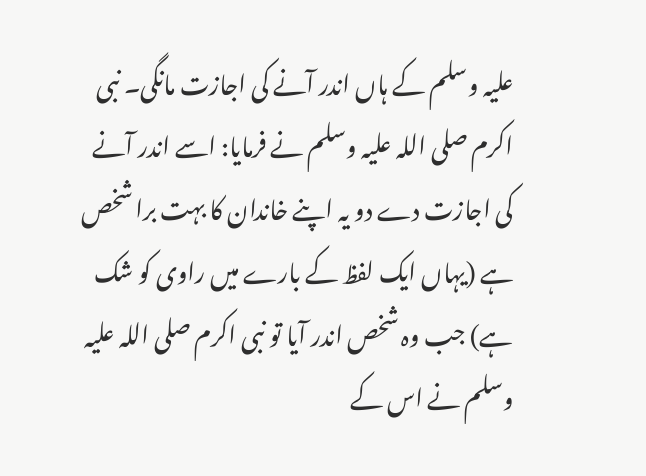علیہ وسلم کے ہاں اندر آنے کی اجازت مانگی۔ نبی اکرم صلی اللہ علیہ وسلم نے فرمایا: اسے اندر آنے کی اجازت دے دو یہ اپنے خاندان کا بہت برا شخص ہے (یہاں ایک لفظ کے بارے میں راوی کو شک ہے) جب وہ شخص اندر آیا تو نبی اکرم صلی اللہ علیہ وسلم نے اس کے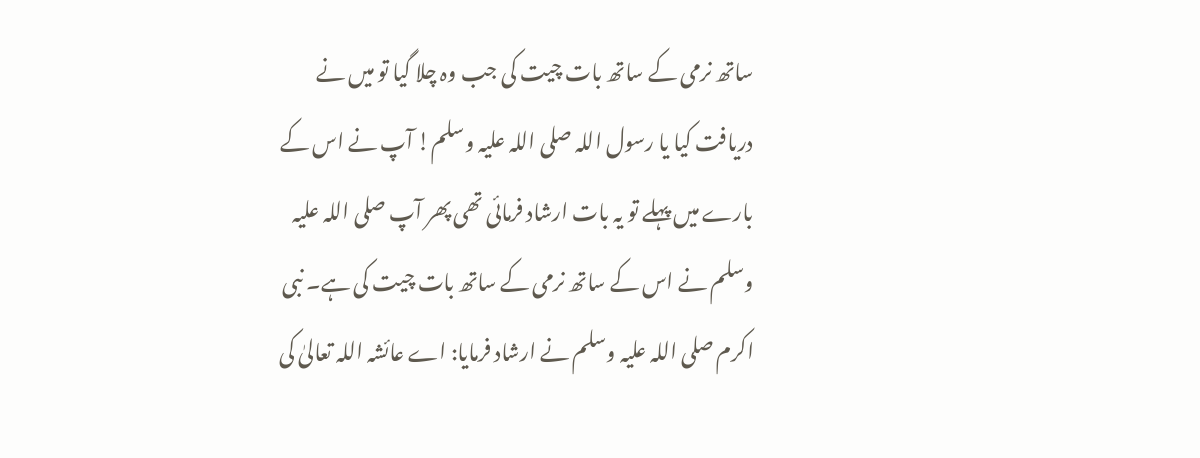ساتھ نرمی کے ساتھ بات چیت کی جب وہ چلا گیا تو میں نے دریافت کیا یا رسول اللہ صلی اللہ علیہ وسلم! آپ نے اس کے بارے میں پہلے تو یہ بات ارشاد فرمائی تھی پھر آپ صلی اللہ علیہ وسلم نے اس کے ساتھ نرمی کے ساتھ بات چیت کی ہے۔ نبی اکرم صلی اللہ علیہ وسلم نے ارشاد فرمایا: اے عائشہ اللہ تعالیٰ کی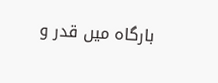بارگاہ میں قدر و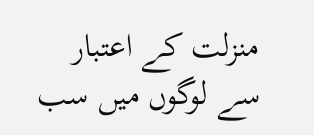منزلت کے اعتبار سے لوگوں میں سب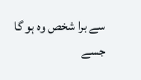سے برا شخص وہ ہو گا جسے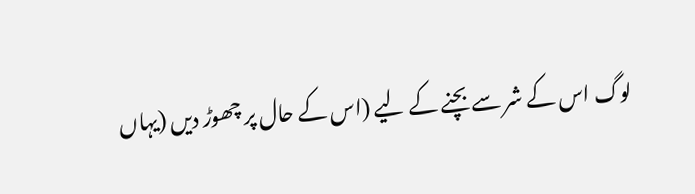لوگ اس کے شر سے بچنے کے لیے (اس کے حال پر چھوڑ دیں (یہاں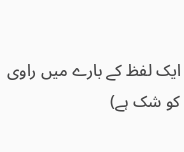ایک لفظ کے بارے میں راوی کو شک ہے)